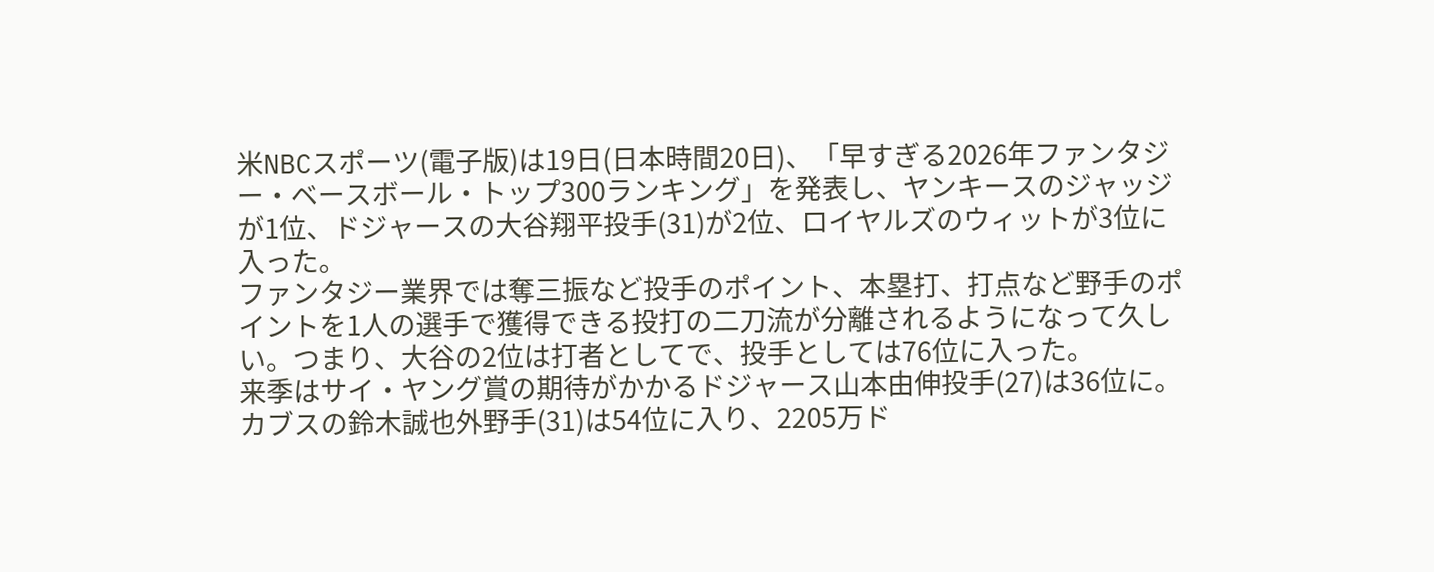米NBCスポーツ(電子版)は19日(日本時間20日)、「早すぎる2026年ファンタジー・ベースボール・トップ300ランキング」を発表し、ヤンキースのジャッジが1位、ドジャースの大谷翔平投手(31)が2位、ロイヤルズのウィットが3位に入った。
ファンタジー業界では奪三振など投手のポイント、本塁打、打点など野手のポイントを1人の選手で獲得できる投打の二刀流が分離されるようになって久しい。つまり、大谷の2位は打者としてで、投手としては76位に入った。
来季はサイ・ヤング賞の期待がかかるドジャース山本由伸投手(27)は36位に。カブスの鈴木誠也外野手(31)は54位に入り、2205万ド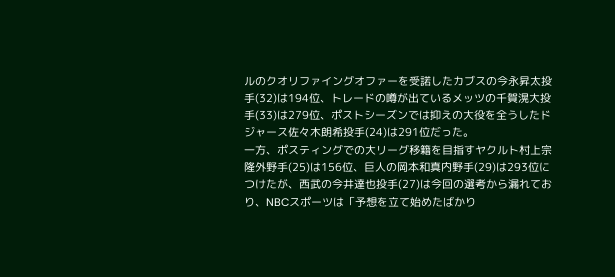ルのクオリファイングオファーを受諾したカブスの今永昇太投手(32)は194位、トレードの噂が出ているメッツの千賀滉大投手(33)は279位、ポストシーズンでは抑えの大役を全うしたドジャース佐々木朗希投手(24)は291位だった。
一方、ポスティングでの大リーグ移籍を目指すヤクルト村上宗隆外野手(25)は156位、巨人の岡本和真内野手(29)は293位につけたが、西武の今井達也投手(27)は今回の選考から漏れており、NBCスポーツは「予想を立て始めたばかり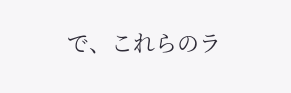で、これらのラ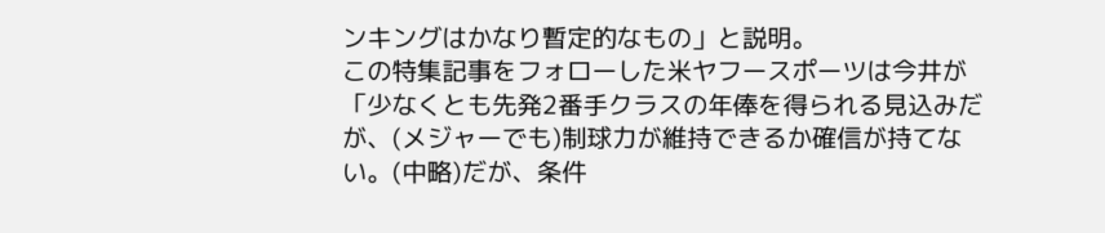ンキングはかなり暫定的なもの」と説明。
この特集記事をフォローした米ヤフースポーツは今井が「少なくとも先発2番手クラスの年俸を得られる見込みだが、(メジャーでも)制球力が維持できるか確信が持てない。(中略)だが、条件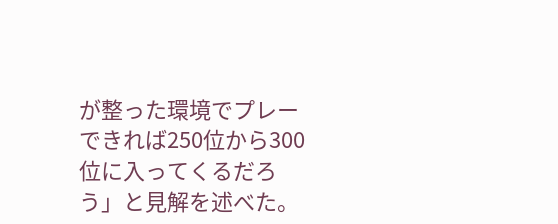が整った環境でプレーできれば250位から300位に入ってくるだろう」と見解を述べた。